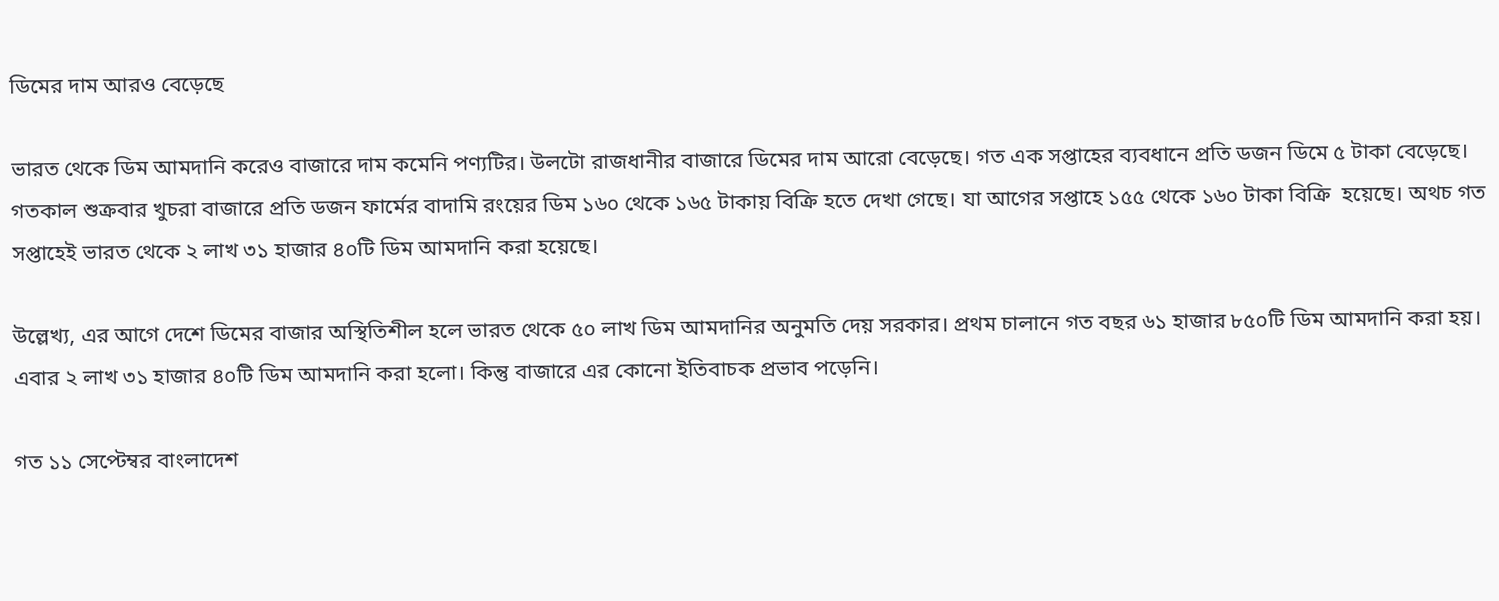ডিমের দাম আরও বেড়েছে

ভারত থেকে ডিম আমদানি করেও বাজারে দাম কমেনি পণ্যটির। উলটো রাজধানীর বাজারে ডিমের দাম আরো বেড়েছে। গত এক সপ্তাহের ব্যবধানে প্রতি ডজন ডিমে ৫ টাকা বেড়েছে। গতকাল শুক্রবার খুচরা বাজারে প্রতি ডজন ফার্মের বাদামি রংয়ের ডিম ১৬০ থেকে ১৬৫ টাকায় বিক্রি হতে দেখা গেছে। যা আগের সপ্তাহে ১৫৫ থেকে ১৬০ টাকা বিক্রি  হয়েছে। অথচ গত সপ্তাহেই ভারত থেকে ২ লাখ ৩১ হাজার ৪০টি ডিম আমদানি করা হয়েছে।

উল্লেখ্য, এর আগে দেশে ডিমের বাজার অস্থিতিশীল হলে ভারত থেকে ৫০ লাখ ডিম আমদানির অনুমতি দেয় সরকার। প্রথম চালানে গত বছর ৬১ হাজার ৮৫০টি ডিম আমদানি করা হয়। এবার ২ লাখ ৩১ হাজার ৪০টি ডিম আমদানি করা হলো। কিন্তু বাজারে এর কোনো ইতিবাচক প্রভাব পড়েনি।

গত ১১ সেপ্টেম্বর বাংলাদেশ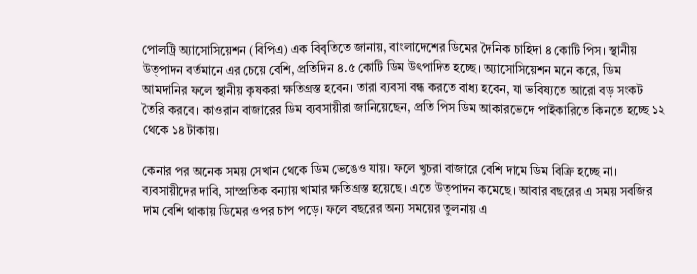পোলট্রি অ্যাসোসিয়েশন (বিপিএ) এক বিবৃতিতে জানায়, বাংলাদেশের ডিমের দৈনিক চাহিদা ৪ কোটি পিস। স্থানীয় উত্পাদন বর্তমানে এর চেয়ে বেশি, প্রতিদিন ৪.৫ কোটি ডিম উৎপাদিত হচ্ছে। অ্যাসোসিয়েশন মনে করে, ডিম আমদানির ফলে স্থানীয় কৃষকরা ক্ষতিগ্রস্ত হবেন। তারা ব্যবসা বন্ধ করতে বাধ্য হবেন, যা ভবিষ্যতে আরো বড় সংকট তৈরি করবে। কাওরান বাজারের ডিম ব্যবসায়ীরা জানিয়েছেন, প্রতি পিস ডিম আকারভেদে পাইকারিতে কিনতে হচ্ছে ১২ থেকে ১৪ টাকায়।

কেনার পর অনেক সময় সেখান থেকে ডিম ভেঙেও যায়। ফলে খুচরা বাজারে বেশি দামে ডিম বিক্রি হচ্ছে না। ব্যবসায়ীদের দাবি, সাম্প্রতিক বন্যায় খামার ক্ষতিগ্রস্ত হয়েছে। এতে উত্পাদন কমেছে। আবার বছরের এ সময় সবজির দাম বেশি থাকায় ডিমের ওপর চাপ পড়ে। ফলে বছরের অন্য সময়ের তুলনায় এ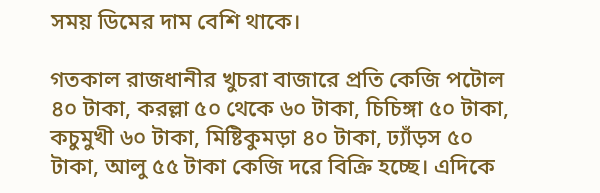সময় ডিমের দাম বেশি থাকে।

গতকাল রাজধানীর খুচরা বাজারে প্রতি কেজি পটোল ৪০ টাকা, করল্লা ৫০ থেকে ৬০ টাকা, চিচিঙ্গা ৫০ টাকা, কচুমুখী ৬০ টাকা, মিষ্টিকুমড়া ৪০ টাকা, ঢ্যাঁড়স ৫০ টাকা, আলু ৫৫ টাকা কেজি দরে বিক্রি হচ্ছে। এদিকে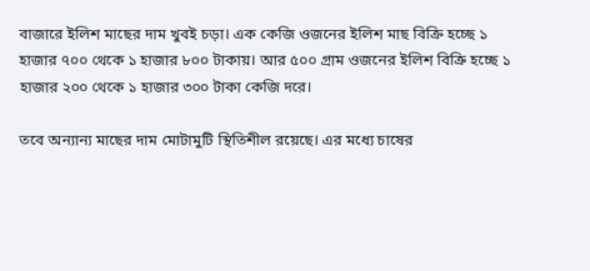বাজারে ইলিশ মাছের দাম খুবই চড়া। এক কেজি ওজনের ইলিশ মাছ বিক্রি হচ্ছে ১ হাজার ৭০০ থেকে ১ হাজার ৮০০ টাকায়। আর ৫০০ গ্রাম ওজনের ইলিশ বিক্রি হচ্ছে ১ হাজার ২০০ থেকে ১ হাজার ৩০০ টাকা কেজি দরে।

তবে অন্যান্য মাছের দাম মোটামুটি স্থিতিশীল রয়েছে। এর মধ্যে চাষের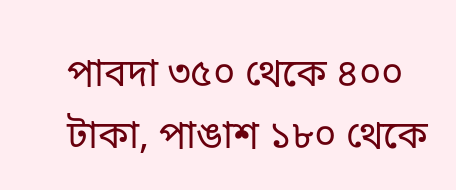পাবদা ৩৫০ থেকে ৪০০ টাকা, পাঙাশ ১৮০ থেকে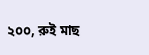২০০, রুই মাছ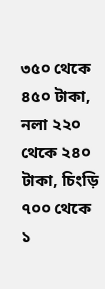৩৫০ থেকে ৪৫০ টাকা, নলা ২২০ থেকে ২৪০ টাকা, চিংড়ি ৭০০ থেকে ১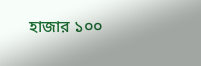হাজার ১০০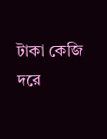টাকা কেজি দরে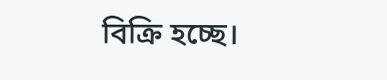বিক্রি হচ্ছে।